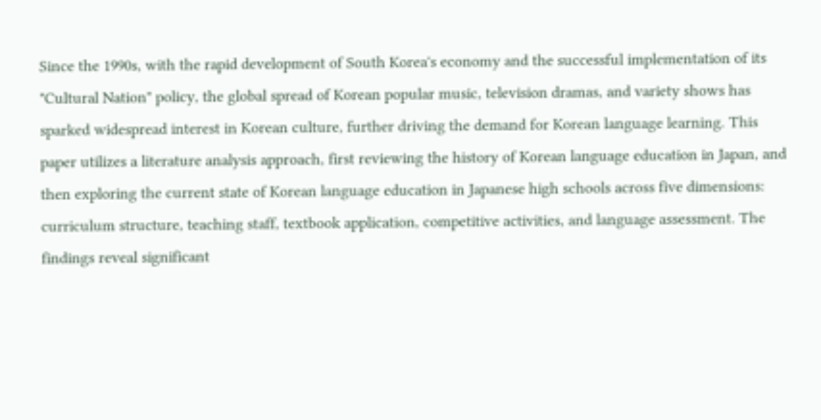Since the 1990s, with the rapid development of South Korea's economy and the successful implementation of its "Cultural Nation" policy, the global spread of Korean popular music, television dramas, and variety shows has sparked widespread interest in Korean culture, further driving the demand for Korean language learning. This paper utilizes a literature analysis approach, first reviewing the history of Korean language education in Japan, and then exploring the current state of Korean language education in Japanese high schools across five dimensions: curriculum structure, teaching staff, textbook application, competitive activities, and language assessment. The findings reveal significant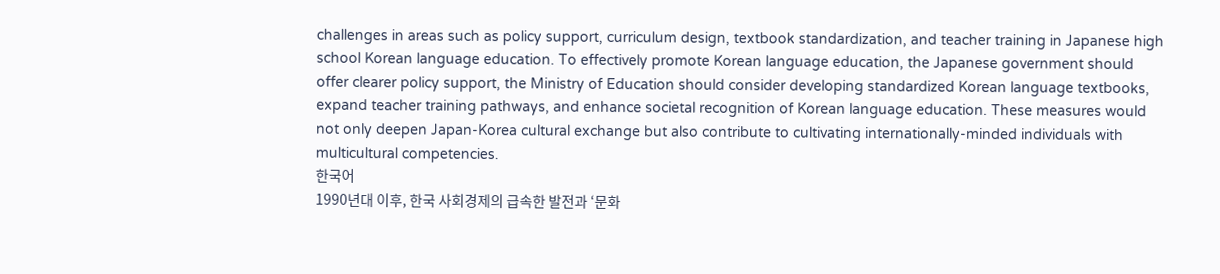challenges in areas such as policy support, curriculum design, textbook standardization, and teacher training in Japanese high school Korean language education. To effectively promote Korean language education, the Japanese government should offer clearer policy support, the Ministry of Education should consider developing standardized Korean language textbooks, expand teacher training pathways, and enhance societal recognition of Korean language education. These measures would not only deepen Japan-Korea cultural exchange but also contribute to cultivating internationally-minded individuals with multicultural competencies.
한국어
1990년대 이후, 한국 사회경제의 급속한 발전과 ‘문화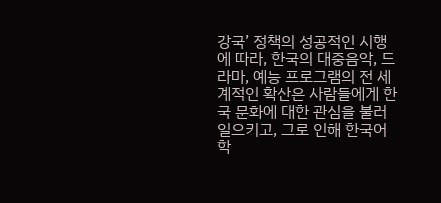강국’ 정책의 성공적인 시행에 따라, 한국의 대중음악, 드라마, 예능 프로그램의 전 세계적인 확산은 사람들에게 한국 문화에 대한 관심을 불러일으키고, 그로 인해 한국어 학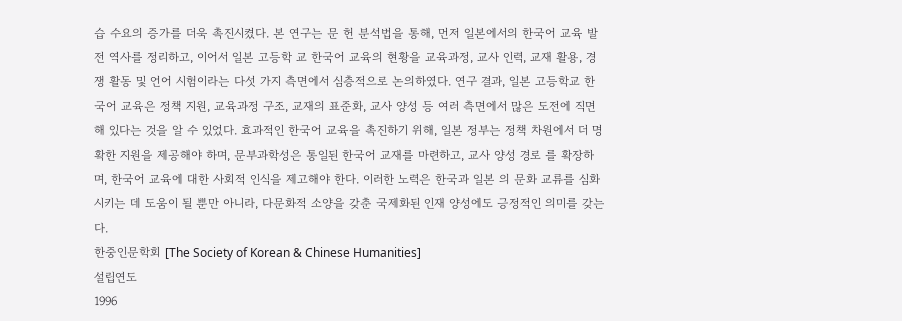습 수요의 증가를 더욱 촉진시켰다. 본 연구는 문 헌 분석법을 통해, 먼저 일본에서의 한국어 교육 발전 역사를 정리하고, 이어서 일본 고등학 교 한국어 교육의 현황을 교육과정, 교사 인력, 교재 활용, 경쟁 활동 및 언어 시험이라는 다섯 가지 측면에서 심층적으로 논의하였다. 연구 결과, 일본 고등학교 한국어 교육은 정책 지원, 교육과정 구조, 교재의 표준화, 교사 양성 등 여러 측면에서 많은 도전에 직면해 있다는 것을 알 수 있었다. 효과적인 한국어 교육을 촉진하기 위해, 일본 정부는 정책 차원에서 더 명확한 지원을 제공해야 하며, 문부과학성은 통일된 한국어 교재를 마련하고, 교사 양성 경로 를 확장하며, 한국어 교육에 대한 사회적 인식을 제고해야 한다. 이러한 노력은 한국과 일본 의 문화 교류를 심화시키는 데 도움이 될 뿐만 아니라, 다문화적 소양을 갖춘 국제화된 인재 양성에도 긍정적인 의미를 갖는다.
한중인문학회 [The Society of Korean & Chinese Humanities]
설립연도
1996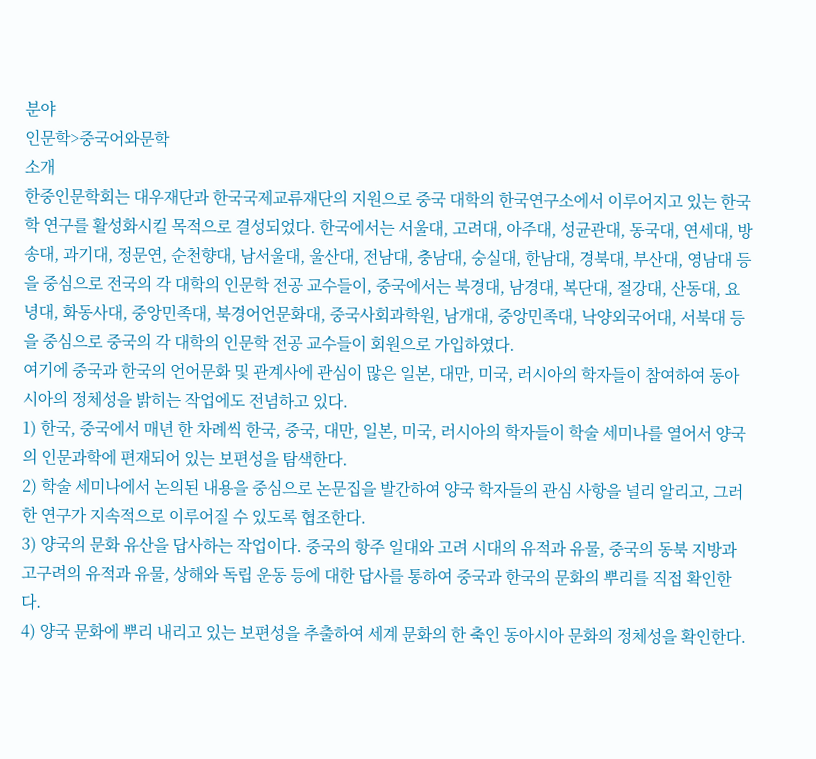분야
인문학>중국어와문학
소개
한중인문학회는 대우재단과 한국국제교류재단의 지원으로 중국 대학의 한국연구소에서 이루어지고 있는 한국학 연구를 활성화시킬 목적으로 결성되었다. 한국에서는 서울대, 고려대, 아주대, 성균관대, 동국대, 연세대, 방송대, 과기대, 정문연, 순천향대, 남서울대, 울산대, 전남대, 충남대, 숭실대, 한남대, 경북대, 부산대, 영남대 등을 중심으로 전국의 각 대학의 인문학 전공 교수들이, 중국에서는 북경대, 남경대, 복단대, 절강대, 산동대, 요녕대, 화동사대, 중앙민족대, 북경어언문화대, 중국사회과학원, 남개대, 중앙민족대, 낙양외국어대, 서북대 등을 중심으로 중국의 각 대학의 인문학 전공 교수들이 회원으로 가입하였다.
여기에 중국과 한국의 언어문화 및 관계사에 관심이 많은 일본, 대만, 미국, 러시아의 학자들이 참여하여 동아시아의 정체성을 밝히는 작업에도 전념하고 있다.
1) 한국, 중국에서 매년 한 차례씩 한국, 중국, 대만, 일본, 미국, 러시아의 학자들이 학술 세미나를 열어서 양국의 인문과학에 편재되어 있는 보편성을 탐색한다.
2) 학술 세미나에서 논의된 내용을 중심으로 논문집을 발간하여 양국 학자들의 관심 사항을 널리 알리고, 그러한 연구가 지속적으로 이루어질 수 있도록 협조한다.
3) 양국의 문화 유산을 답사하는 작업이다. 중국의 항주 일대와 고려 시대의 유적과 유물, 중국의 동북 지방과 고구려의 유적과 유물, 상해와 독립 운동 등에 대한 답사를 통하여 중국과 한국의 문화의 뿌리를 직접 확인한다.
4) 양국 문화에 뿌리 내리고 있는 보편성을 추출하여 세계 문화의 한 축인 동아시아 문화의 정체성을 확인한다.